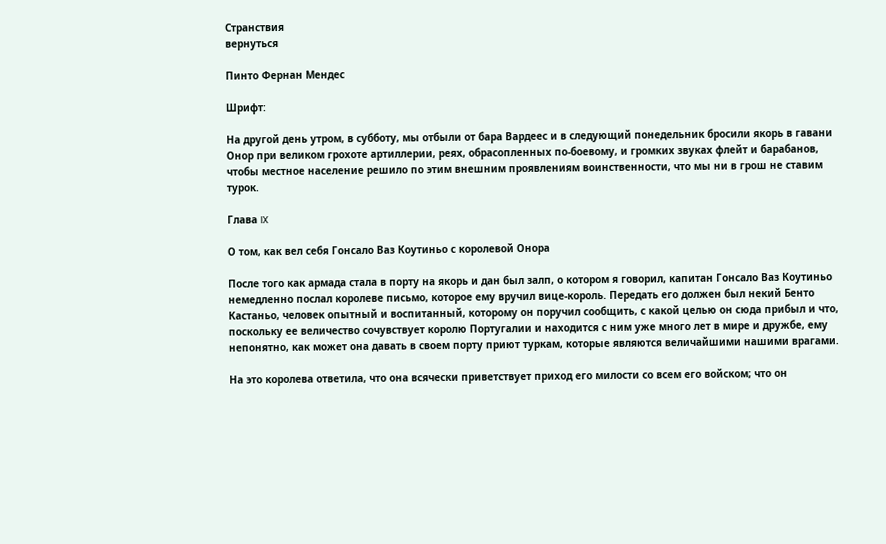Странствия
вернуться

Пинто Фернан Мендес

Шрифт:

На другой день утром, в субботу, мы отбыли от бара Вардеес и в следующий понедельник бросили якорь в гавани Онор при великом грохоте артиллерии, реях, обрасопленных по-боевому, и громких звуках флейт и барабанов, чтобы местное население решило по этим внешним проявлениям воинственности, что мы ни в грош не ставим турок.

Глава IX

О том, как вел себя Гонсало Ваз Коутиньо с королевой Онора

После того как армада стала в порту на якорь и дан был залп, о котором я говорил, капитан Гонсало Ваз Коутиньо немедленно послал королеве письмо, которое ему вручил вице-король. Передать его должен был некий Бенто Кастаньо, человек опытный и воспитанный, которому он поручил сообщить, с какой целью он сюда прибыл и что, поскольку ее величество сочувствует королю Португалии и находится с ним уже много лет в мире и дружбе, ему непонятно, как может она давать в своем порту приют туркам, которые являются величайшими нашими врагами.

На это королева ответила, что она всячески приветствует приход его милости со всем его войском; что он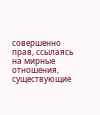совершенно прав, ссылаясь на мирные отношения, существующие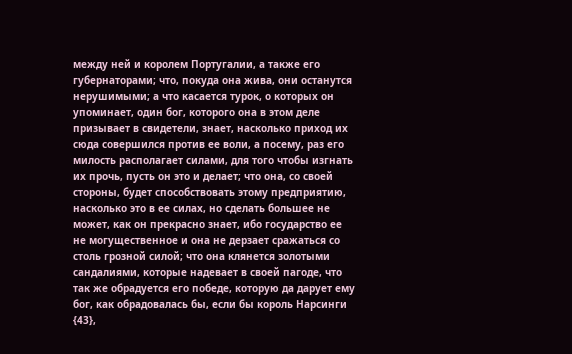между ней и королем Португалии, а также его губернаторами; что, покуда она жива, они останутся нерушимыми; а что касается турок, о которых он упоминает, один бог, которого она в этом деле призывает в свидетели, знает, насколько приход их сюда совершился против ее воли, а посему, раз его милость располагает силами, для того чтобы изгнать их прочь, пусть он это и делает; что она, со своей стороны, будет способствовать этому предприятию, насколько это в ее силах, но сделать большее не может, как он прекрасно знает, ибо государство ее не могущественное и она не дерзает сражаться со столь грозной силой; что она клянется золотыми сандалиями, которые надевает в своей пагоде, что так же обрадуется его победе, которую да дарует ему бог, как обрадовалась бы, если бы король Нарсинги {43},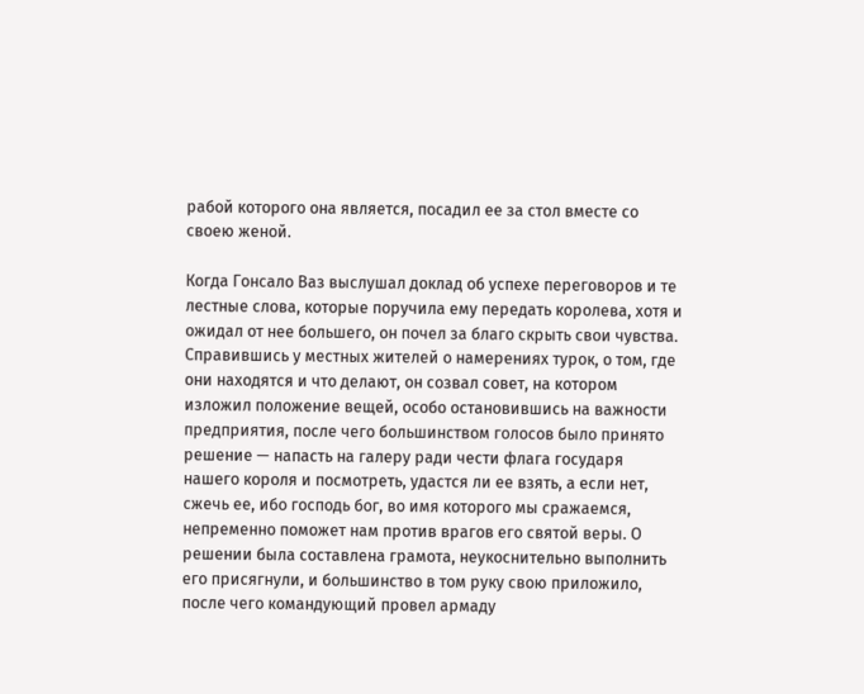рабой которого она является, посадил ее за стол вместе со своею женой.

Когда Гонсало Ваз выслушал доклад об успехе переговоров и те лестные слова, которые поручила ему передать королева, хотя и ожидал от нее большего, он почел за благо скрыть свои чувства. Справившись у местных жителей о намерениях турок, о том, где они находятся и что делают, он созвал совет, на котором изложил положение вещей, особо остановившись на важности предприятия, после чего большинством голосов было принято решение — напасть на галеру ради чести флага государя нашего короля и посмотреть, удастся ли ее взять, а если нет, сжечь ее, ибо господь бог, во имя которого мы сражаемся, непременно поможет нам против врагов его святой веры. О решении была составлена грамота, неукоснительно выполнить его присягнули, и большинство в том руку свою приложило, после чего командующий провел армаду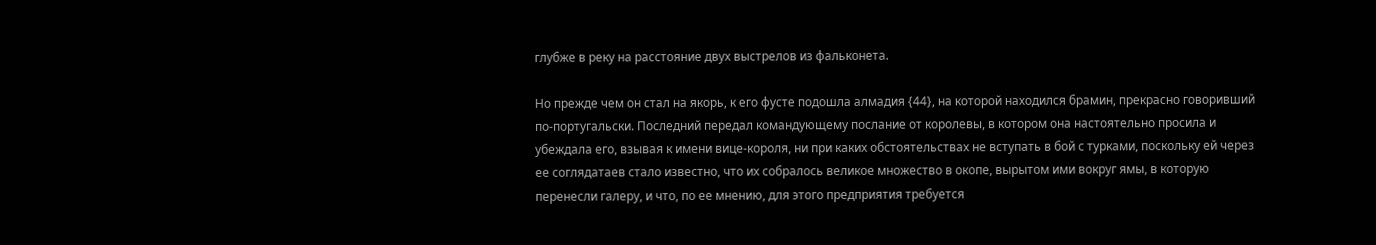глубже в реку на расстояние двух выстрелов из фальконета.

Но прежде чем он стал на якорь, к его фусте подошла алмадия {44}, на которой находился брамин, прекрасно говоривший по-португальски. Последний передал командующему послание от королевы, в котором она настоятельно просила и убеждала его, взывая к имени вице-короля, ни при каких обстоятельствах не вступать в бой с турками, поскольку ей через ее соглядатаев стало известно, что их собралось великое множество в окопе, вырытом ими вокруг ямы, в которую перенесли галеру, и что, по ее мнению, для этого предприятия требуется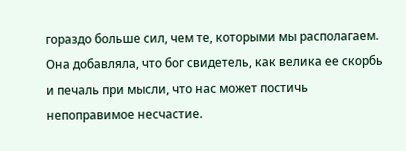гораздо больше сил, чем те, которыми мы располагаем. Она добавляла, что бог свидетель, как велика ее скорбь и печаль при мысли, что нас может постичь непоправимое несчастие.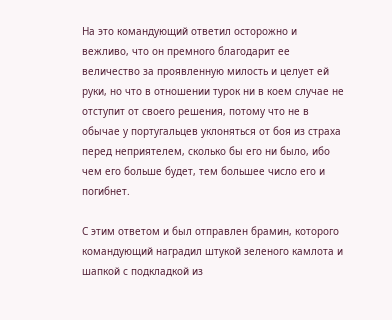На это командующий ответил осторожно и вежливо, что он премного благодарит ее величество за проявленную милость и целует ей руки, но что в отношении турок ни в коем случае не отступит от своего решения, потому что не в обычае у португальцев уклоняться от боя из страха перед неприятелем, сколько бы его ни было, ибо чем его больше будет, тем большее число его и погибнет.

С этим ответом и был отправлен брамин, которого командующий наградил штукой зеленого камлота и шапкой с подкладкой из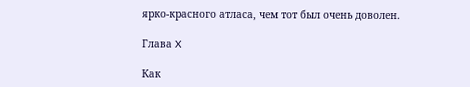ярко-красного атласа, чем тот был очень доволен.

Глава X

Как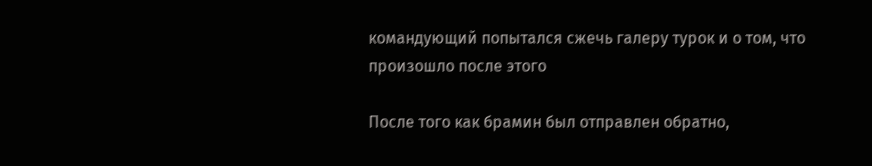командующий попытался сжечь галеру турок и о том, что произошло после этого

После того как брамин был отправлен обратно,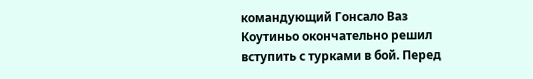командующий Гонсало Ваз Коутиньо окончательно решил вступить с турками в бой. Перед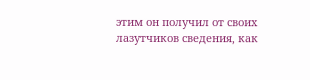этим он получил от своих лазутчиков сведения, как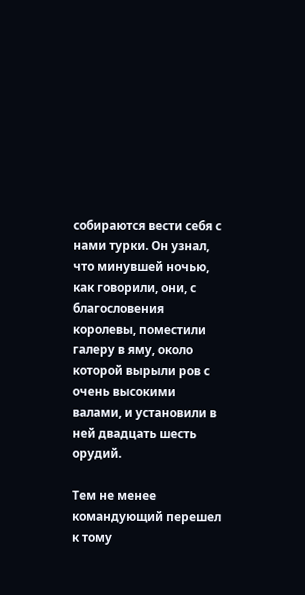собираются вести себя с нами турки. Он узнал, что минувшей ночью, как говорили, они, с благословения королевы, поместили галеру в яму, около которой вырыли ров с очень высокими валами, и установили в ней двадцать шесть орудий.

Тем не менее командующий перешел к тому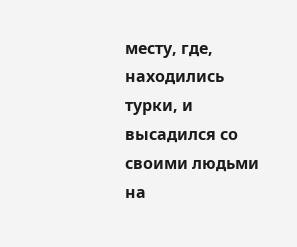месту, где, находились турки, и высадился со своими людьми на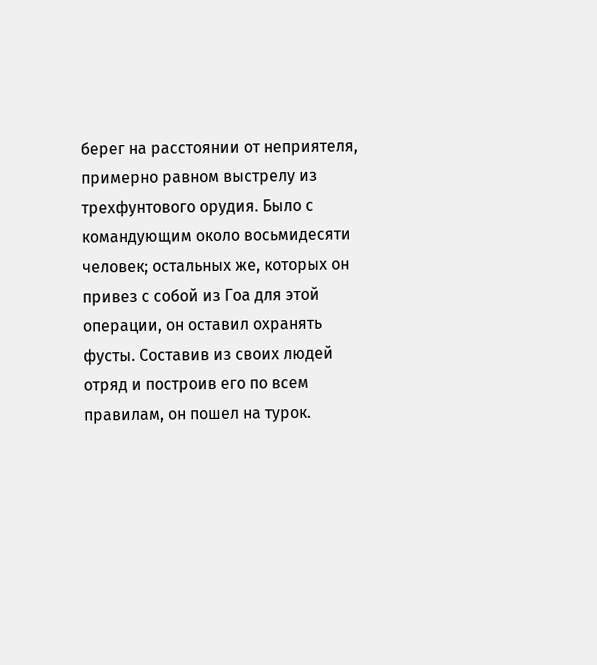берег на расстоянии от неприятеля, примерно равном выстрелу из трехфунтового орудия. Было с командующим около восьмидесяти человек; остальных же, которых он привез с собой из Гоа для этой операции, он оставил охранять фусты. Составив из своих людей отряд и построив его по всем правилам, он пошел на турок.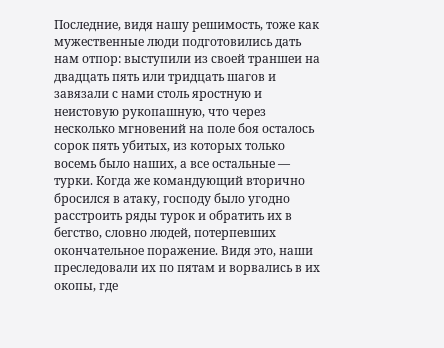Последние, видя нашу решимость, тоже как мужественные люди подготовились дать нам отпор: выступили из своей траншеи на двадцать пять или тридцать шагов и завязали с нами столь яростную и неистовую рукопашную, что через несколько мгновений на поле боя осталось сорок пять убитых, из которых только восемь было наших, а все остальные — турки. Когда же командующий вторично бросился в атаку, господу было угодно расстроить ряды турок и обратить их в бегство, словно людей, потерпевших окончательное поражение. Видя это, наши преследовали их по пятам и ворвались в их окопы, где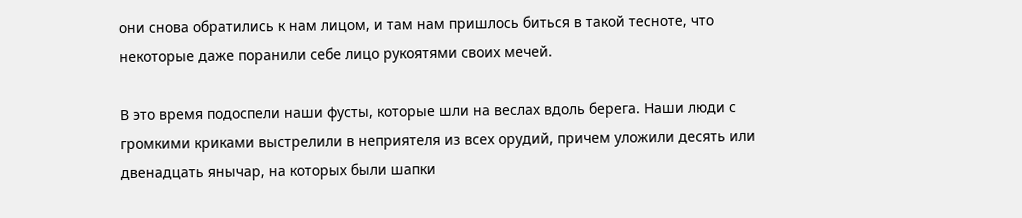они снова обратились к нам лицом, и там нам пришлось биться в такой тесноте, что некоторые даже поранили себе лицо рукоятями своих мечей.

В это время подоспели наши фусты, которые шли на веслах вдоль берега. Наши люди с громкими криками выстрелили в неприятеля из всех орудий, причем уложили десять или двенадцать янычар, на которых были шапки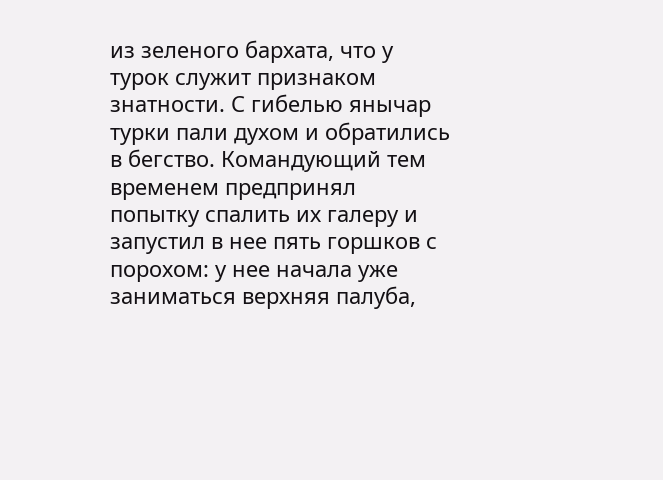из зеленого бархата, что у турок служит признаком знатности. С гибелью янычар турки пали духом и обратились в бегство. Командующий тем временем предпринял попытку спалить их галеру и запустил в нее пять горшков с порохом: у нее начала уже заниматься верхняя палуба,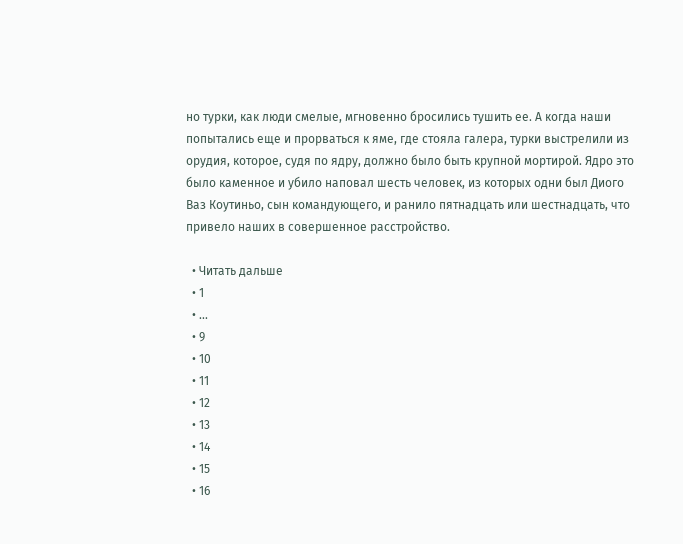но турки, как люди смелые, мгновенно бросились тушить ее. А когда наши попытались еще и прорваться к яме, где стояла галера, турки выстрелили из орудия, которое, судя по ядру, должно было быть крупной мортирой. Ядро это было каменное и убило наповал шесть человек, из которых одни был Диого Ваз Коутиньо, сын командующего, и ранило пятнадцать или шестнадцать, что привело наших в совершенное расстройство.

  • Читать дальше
  • 1
  • ...
  • 9
  • 10
  • 11
  • 12
  • 13
  • 14
  • 15
  • 16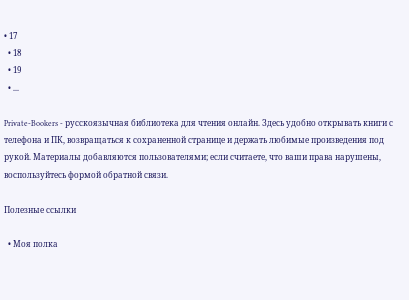• 17
  • 18
  • 19
  • ...

Private-Bookers - русскоязычная библиотека для чтения онлайн. Здесь удобно открывать книги с телефона и ПК, возвращаться к сохраненной странице и держать любимые произведения под рукой. Материалы добавляются пользователями; если считаете, что ваши права нарушены, воспользуйтесь формой обратной связи.

Полезные ссылки

  • Моя полка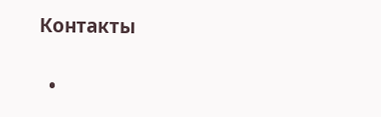Контакты

  •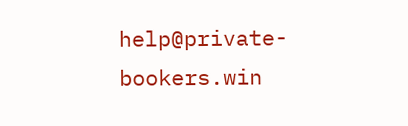help@private-bookers.win